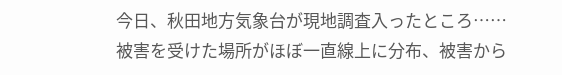今日、秋田地方気象台が現地調査入ったところ……
被害を受けた場所がほぼ一直線上に分布、被害から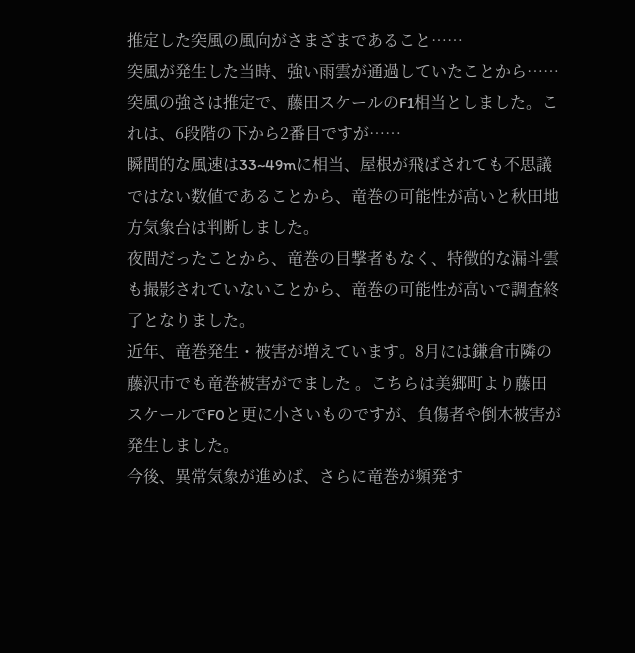推定した突風の風向がさまざまであること……
突風が発生した当時、強い雨雲が通過していたことから……
突風の強さは推定で、藤田スケールのF1相当としました。これは、6段階の下から2番目ですが……
瞬間的な風速は33~49mに相当、屋根が飛ばされても不思議ではない数値であることから、竜巻の可能性が高いと秋田地方気象台は判断しました。
夜間だったことから、竜巻の目撃者もなく、特徴的な漏斗雲も撮影されていないことから、竜巻の可能性が高いで調査終了となりました。
近年、竜巻発生・被害が増えています。8月には鎌倉市隣の藤沢市でも竜巻被害がでました 。こちらは美郷町より藤田スケールでF0と更に小さいものですが、負傷者や倒木被害が発生しました。
今後、異常気象が進めば、さらに竜巻が頻発す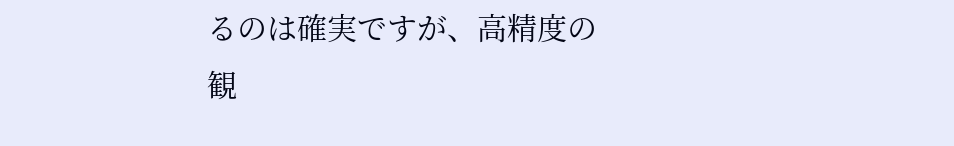るのは確実ですが、高精度の観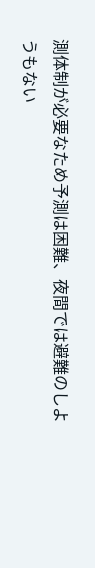測体制が必要なため予測は困難、夜間では避難のしようもない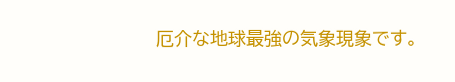厄介な地球最強の気象現象です。